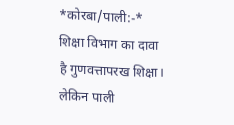*कोरबा/पाली:-* शिक्षा विभाग का दावा है गुणवत्तापरख शिक्षा। लेकिन पाली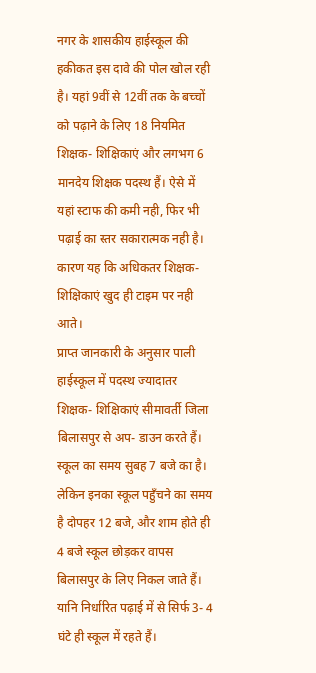नगर के शासकीय हाईस्कूल की हकीकत इस दावे की पोल खोल रही है। यहां 9वीं से 12वीं तक के बच्चों को पढ़ाने के लिए 18 नियमित शिक्षक- शिक्षिकाएं और लगभग 6 मानदेय शिक्षक पदस्थ हैं। ऐसे में यहां स्टाफ की कमी नही, फिर भी पढ़ाई का स्तर सकारात्मक नही है। कारण यह कि अधिकतर शिक्षक- शिक्षिकाएं खुद ही टाइम पर नही आते।
प्राप्त जानकारी के अनुसार पाली हाईस्कूल में पदस्थ ज्यादातर शिक्षक- शिक्षिकाएं सीमावर्ती जिला बिलासपुर से अप- डाउन करते हैं। स्कूल का समय सुबह 7 बजे का है। लेकिन इनका स्कूल पहुँचने का समय है दोपहर 12 बजे, और शाम होते ही 4 बजे स्कूल छोड़कर वापस बिलासपुर के लिए निकल जाते हैं। यानि निर्धारित पढ़ाई में से सिर्फ 3- 4 घंटे ही स्कूल में रहते हैं।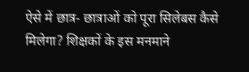ऐसे में छात्र- छात्राओं को पूरा सिलेबस कैसे मिलेगा? शिक्षकों के इस मनमाने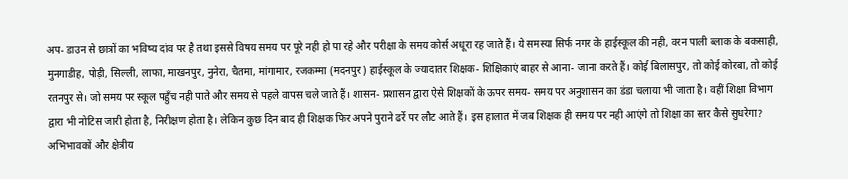अप- डाउन से छात्रों का भविष्य दांव पर है तथा इससे विषय समय पर पूरे नही हो पा रहे और परीक्षा के समय कोर्स अधूरा रह जाते हैं। ये समस्या सिर्फ नगर के हाईस्कूल की नही, वरन पाली ब्लाक के बकसाही, मुनगाडीह, पोड़ी, सिल्ली, लाफा, माखनपुर, नुनेरा, चैतमा, मांगामार, रजकम्मा (मदनपुर) हाईस्कूल के ज्यादातर शिक्षक- शिक्षिकाएं बाहर से आना- जाना करते हैं। कोई बिलासपुर, तो कोई कोरबा, तो कोई रतनपुर से। जो समय पर स्कूल पहुँच नही पाते और समय से पहले वापस चले जाते हैं। शासन- प्रशासन द्वारा ऐसे शिक्षकों के ऊपर समय- समय पर अनुशासन का डंडा चलाया भी जाता है। वहीं शिक्षा विभाग द्वारा भी नोटिस जारी होता है, निरीक्षण होता है। लेकिन कुछ दिन बाद ही शिक्षक फिर अपने पुराने ढर्रे पर लौट आते हैं। इस हालात में जब शिक्षक ही समय पर नही आएंगे तो शिक्षा का स्तर कैसे सुधरेगा? अभिभावकों और क्षेत्रीय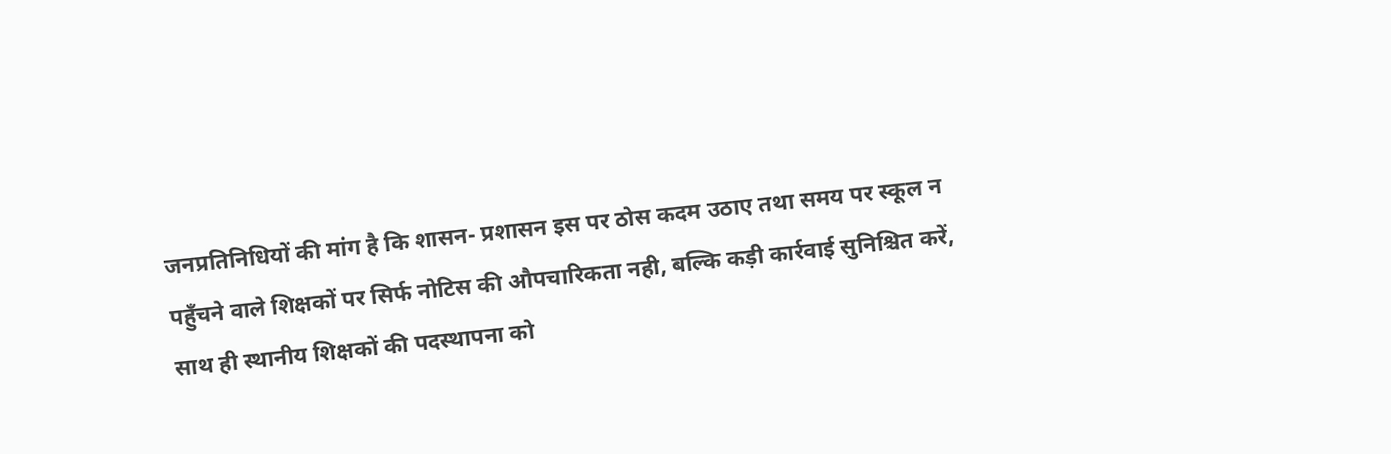जनप्रतिनिधियों की मांग है कि शासन- प्रशासन इस पर ठोस कदम उठाए तथा समय पर स्कूल न पहुँचने वाले शिक्षकों पर सिर्फ नोटिस की औपचारिकता नही, बल्कि कड़ी कार्रवाई सुनिश्चित करें, साथ ही स्थानीय शिक्षकों की पदस्थापना को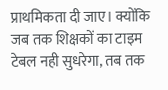प्राथमिकता दी जाए। क्योंकि जब तक शिक्षकों का टाइम टेबल नही सुधरेगा, तब तक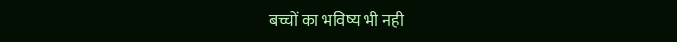बच्चों का भविष्य भी नही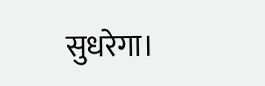सुधरेगा।